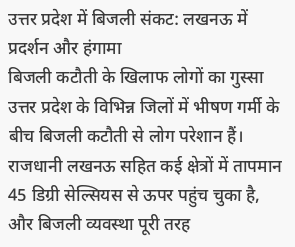उत्तर प्रदेश में बिजली संकट: लखनऊ में प्रदर्शन और हंगामा
बिजली कटौती के खिलाफ लोगों का गुस्सा
उत्तर प्रदेश के विभिन्न जिलों में भीषण गर्मी के बीच बिजली कटौती से लोग परेशान हैं। राजधानी लखनऊ सहित कई क्षेत्रों में तापमान 45 डिग्री सेल्सियस से ऊपर पहुंच चुका है, और बिजली व्यवस्था पूरी तरह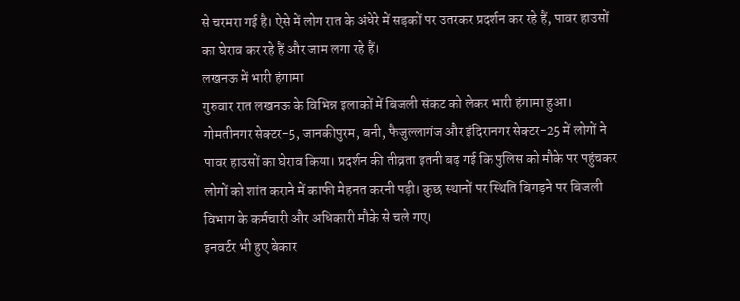से चरमरा गई है। ऐसे में लोग रात के अंधेरे में सड़कों पर उतरकर प्रदर्शन कर रहे हैं, पावर हाउसों का घेराव कर रहे हैं और जाम लगा रहे हैं।
लखनऊ में भारी हंगामा
गुरुवार रात लखनऊ के विभिन्न इलाकों में बिजली संकट को लेकर भारी हंगामा हुआ। गोमतीनगर सेक्टर-5, जानकीपुरम, बनी, फैजुल्लागंज और इंदिरानगर सेक्टर-25 में लोगों ने पावर हाउसों का घेराव किया। प्रदर्शन की तीव्रता इतनी बढ़ गई कि पुलिस को मौके पर पहुंचकर लोगों को शांत कराने में काफी मेहनत करनी पड़ी। कुछ स्थानों पर स्थिति बिगड़ने पर बिजली विभाग के कर्मचारी और अधिकारी मौके से चले गए।
इनवर्टर भी हुए बेकार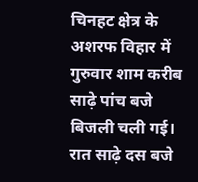चिनहट क्षेत्र के अशरफ विहार में गुरुवार शाम करीब साढ़े पांच बजे बिजली चली गई। रात साढ़े दस बजे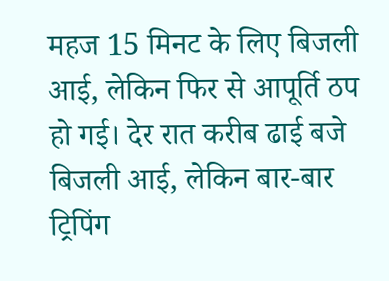महज 15 मिनट के लिए बिजली आई, लेकिन फिर से आपूर्ति ठप हो गई। देर रात करीब ढाई बजे बिजली आई, लेकिन बार-बार ट्रिपिंग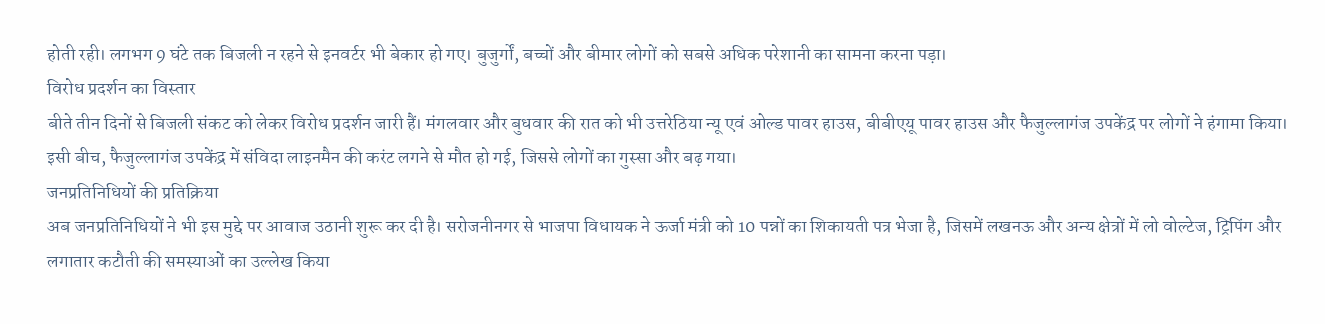होती रही। लगभग 9 घंटे तक बिजली न रहने से इनवर्टर भी बेकार हो गए। बुजुर्गों, बच्चों और बीमार लोगों को सबसे अधिक परेशानी का सामना करना पड़ा।
विरोध प्रदर्शन का विस्तार
बीते तीन दिनों से बिजली संकट को लेकर विरोध प्रदर्शन जारी हैं। मंगलवार और बुधवार की रात को भी उत्तरेठिया न्यू एवं ओल्ड पावर हाउस, बीबीएयू पावर हाउस और फैजुल्लागंज उपकेंद्र पर लोगों ने हंगामा किया। इसी बीच, फैजुल्लागंज उपकेंद्र में संविदा लाइनमैन की करंट लगने से मौत हो गई, जिससे लोगों का गुस्सा और बढ़ गया।
जनप्रतिनिधियों की प्रतिक्रिया
अब जनप्रतिनिधियों ने भी इस मुद्दे पर आवाज उठानी शुरू कर दी है। सरोजनीनगर से भाजपा विधायक ने ऊर्जा मंत्री को 10 पन्नों का शिकायती पत्र भेजा है, जिसमें लखनऊ और अन्य क्षेत्रों में लो वोल्टेज, ट्रिपिंग और लगातार कटौती की समस्याओं का उल्लेख किया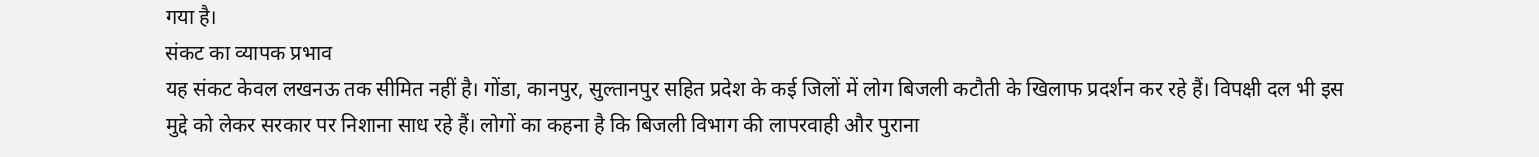गया है।
संकट का व्यापक प्रभाव
यह संकट केवल लखनऊ तक सीमित नहीं है। गोंडा, कानपुर, सुल्तानपुर सहित प्रदेश के कई जिलों में लोग बिजली कटौती के खिलाफ प्रदर्शन कर रहे हैं। विपक्षी दल भी इस मुद्दे को लेकर सरकार पर निशाना साध रहे हैं। लोगों का कहना है कि बिजली विभाग की लापरवाही और पुराना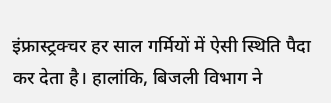इंफ्रास्ट्रक्चर हर साल गर्मियों में ऐसी स्थिति पैदा कर देता है। हालांकि, बिजली विभाग ने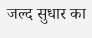जल्द सुधार का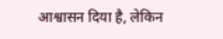आश्वासन दिया है, लेकिन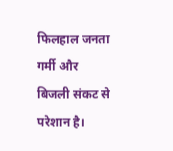फिलहाल जनता गर्मी और बिजली संकट से परेशान है।